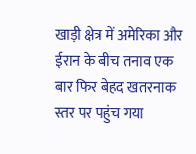खाड़ी क्षेत्र में अमेरिका और ईरान के बीच तनाव एक बार फिर बेहद खतरनाक स्तर पर पहुंच गया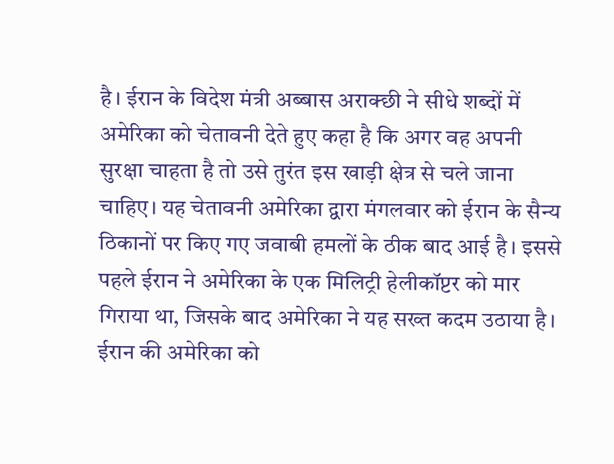है। ईरान के विदेश मंत्री अब्बास अराक्छी ने सीधे शब्दों में अमेरिका को चेतावनी देते हुए कहा है कि अगर वह अपनी सुरक्षा चाहता है तो उसे तुरंत इस खाड़ी क्षेत्र से चले जाना चाहिए। यह चेतावनी अमेरिका द्वारा मंगलवार को ईरान के सैन्य ठिकानों पर किए गए जवाबी हमलों के ठीक बाद आई है। इससे पहले ईरान ने अमेरिका के एक मिलिट्री हेलीकॉप्टर को मार गिराया था, जिसके बाद अमेरिका ने यह सख्त कदम उठाया है।
ईरान की अमेरिका को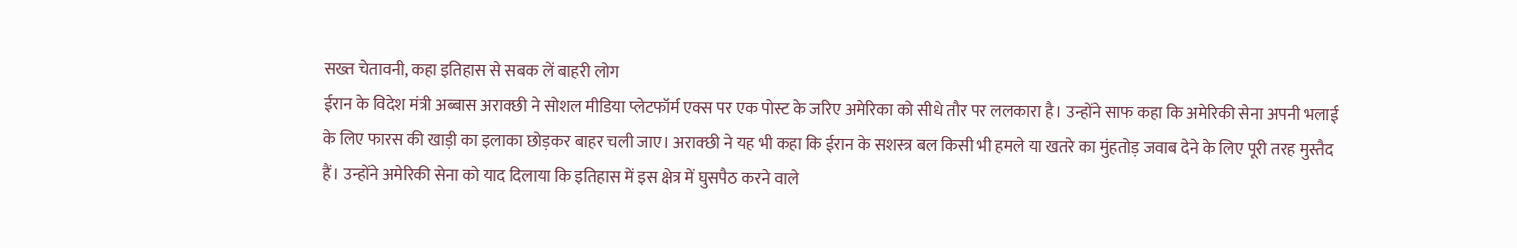सख्त चेतावनी, कहा इतिहास से सबक लें बाहरी लोग
ईरान के विदेश मंत्री अब्बास अराक्छी ने सोशल मीडिया प्लेटफॉर्म एक्स पर एक पोस्ट के जरिए अमेरिका को सीधे तौर पर ललकारा है। उन्होंने साफ कहा कि अमेरिकी सेना अपनी भलाई के लिए फारस की खाड़ी का इलाका छोड़कर बाहर चली जाए। अराक्छी ने यह भी कहा कि ईरान के सशस्त्र बल किसी भी हमले या खतरे का मुंहतोड़ जवाब देने के लिए पूरी तरह मुस्तैद हैं। उन्होंने अमेरिकी सेना को याद दिलाया कि इतिहास में इस क्षेत्र में घुसपैठ करने वाले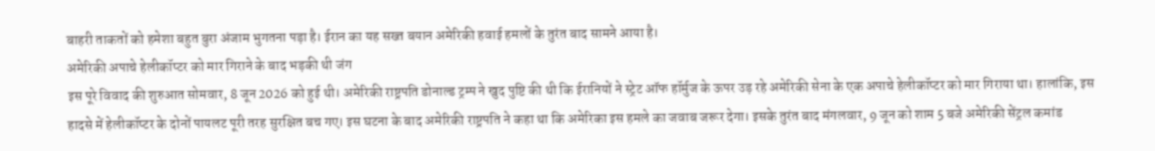बाहरी ताकतों को हमेशा बहुत बुरा अंजाम भुगतना पड़ा है। ईरान का यह सख्त बयान अमेरिकी हवाई हमलों के तुरंत बाद सामने आया है।
अमेरिकी अपाचे हेलीकॉप्टर को मार गिराने के बाद भड़की थी जंग
इस पूरे विवाद की शुरुआत सोमवार, 8 जून 2026 को हुई थी। अमेरिकी राष्ट्रपति डोनाल्ड ट्रम्प ने खुद पुष्टि की थी कि ईरानियों ने स्ट्रेट ऑफ हॉर्मुज के ऊपर उड़ रहे अमेरिकी सेना के एक अपाचे हेलीकॉप्टर को मार गिराया था। हालांकि, इस हादसे में हेलीकॉप्टर के दोनों पायलट पूरी तरह सुरक्षित बच गए। इस घटना के बाद अमेरिकी राष्ट्रपति ने कहा था कि अमेरिका इस हमले का जवाब जरूर देगा। इसके तुरंत बाद मंगलवार, 9 जून को शाम 5 बजे अमेरिकी सेंट्रल कमांड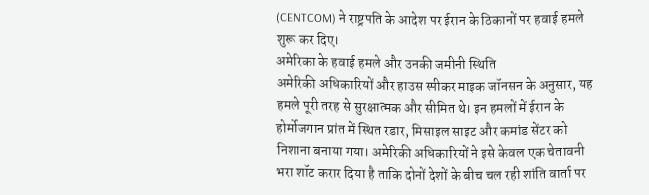(CENTCOM) ने राष्ट्रपति के आदेश पर ईरान के ठिकानों पर हवाई हमले शुरू कर दिए।
अमेरिका के हवाई हमले और उनकी जमीनी स्थिति
अमेरिकी अधिकारियों और हाउस स्पीकर माइक जॉनसन के अनुसार, यह हमले पूरी तरह से सुरक्षात्मक और सीमित थे। इन हमलों में ईरान के होर्मोजगान प्रांत में स्थित रडार, मिसाइल साइट और कमांड सेंटर को निशाना बनाया गया। अमेरिकी अधिकारियों ने इसे केवल एक चेतावनी भरा शॉट करार दिया है ताकि दोनों देशों के बीच चल रही शांति वार्ता पर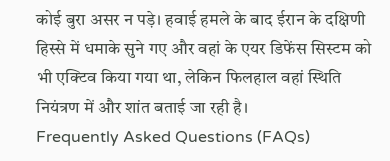कोई बुरा असर न पड़े। हवाई हमले के बाद ईरान के दक्षिणी हिस्से में धमाके सुने गए और वहां के एयर डिफेंस सिस्टम को भी एक्टिव किया गया था, लेकिन फिलहाल वहां स्थिति नियंत्रण में और शांत बताई जा रही है।
Frequently Asked Questions (FAQs)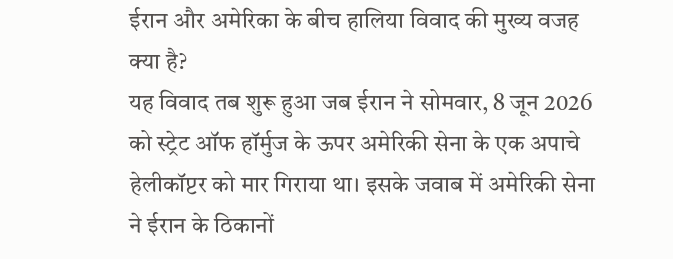ईरान और अमेरिका के बीच हालिया विवाद की मुख्य वजह क्या है?
यह विवाद तब शुरू हुआ जब ईरान ने सोमवार, 8 जून 2026 को स्ट्रेट ऑफ हॉर्मुज के ऊपर अमेरिकी सेना के एक अपाचे हेलीकॉप्टर को मार गिराया था। इसके जवाब में अमेरिकी सेना ने ईरान के ठिकानों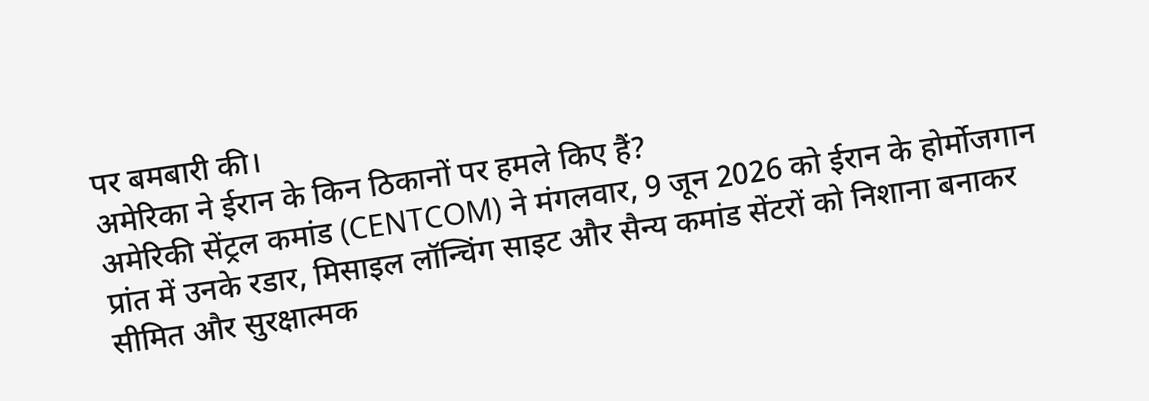पर बमबारी की।
अमेरिका ने ईरान के किन ठिकानों पर हमले किए हैं?
अमेरिकी सेंट्रल कमांड (CENTCOM) ने मंगलवार, 9 जून 2026 को ईरान के होर्मोजगान प्रांत में उनके रडार, मिसाइल लॉन्चिंग साइट और सैन्य कमांड सेंटरों को निशाना बनाकर सीमित और सुरक्षात्मक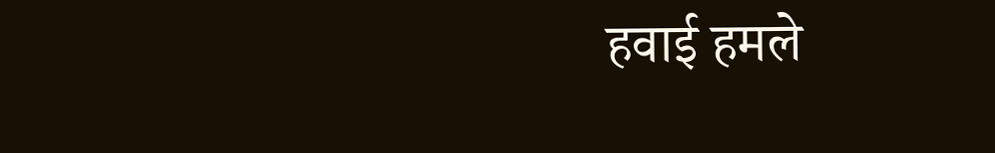हवाई हमले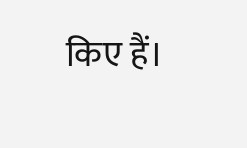किए हैं।